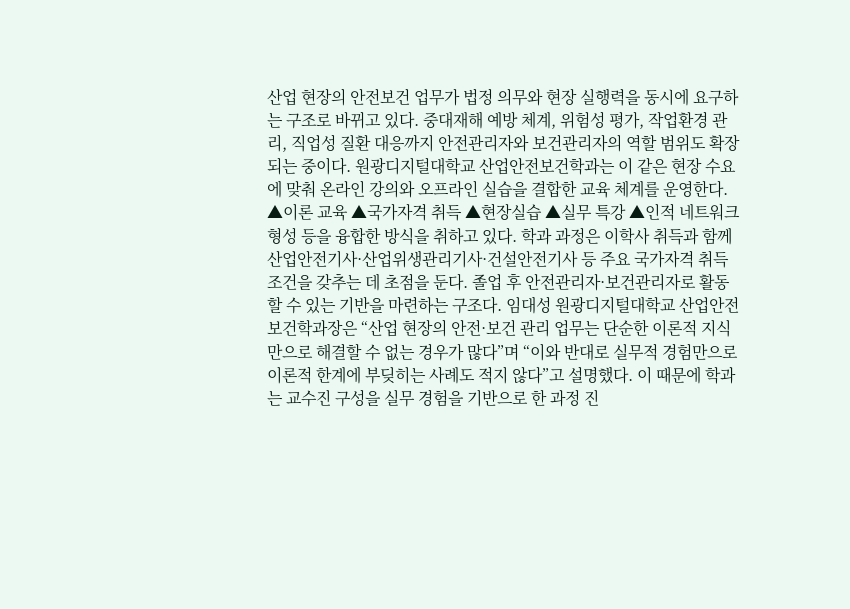산업 현장의 안전보건 업무가 법정 의무와 현장 실행력을 동시에 요구하는 구조로 바뀌고 있다. 중대재해 예방 체계, 위험성 평가, 작업환경 관리, 직업성 질환 대응까지 안전관리자와 보건관리자의 역할 범위도 확장되는 중이다. 원광디지털대학교 산업안전보건학과는 이 같은 현장 수요에 맞춰 온라인 강의와 오프라인 실습을 결합한 교육 체계를 운영한다. ▲이론 교육 ▲국가자격 취득 ▲현장실습 ▲실무 특강 ▲인적 네트워크 형성 등을 융합한 방식을 취하고 있다. 학과 과정은 이학사 취득과 함께 산업안전기사·산업위생관리기사·건설안전기사 등 주요 국가자격 취득 조건을 갖추는 데 초점을 둔다. 졸업 후 안전관리자·보건관리자로 활동할 수 있는 기반을 마련하는 구조다. 임대성 원광디지털대학교 산업안전보건학과장은 “산업 현장의 안전·보건 관리 업무는 단순한 이론적 지식만으로 해결할 수 없는 경우가 많다”며 “이와 반대로 실무적 경험만으로 이론적 한계에 부딪히는 사례도 적지 않다”고 설명했다. 이 때문에 학과는 교수진 구성을 실무 경험을 기반으로 한 과정 진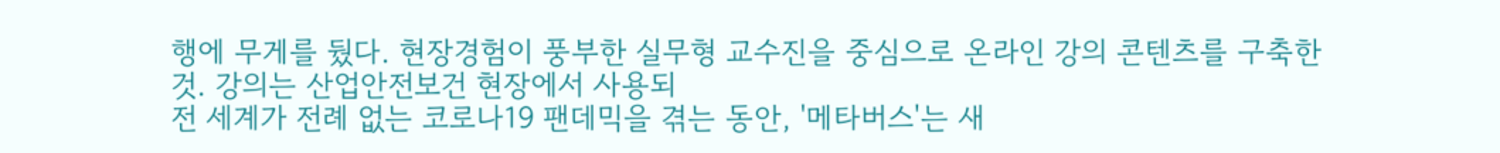행에 무게를 뒀다. 현장경험이 풍부한 실무형 교수진을 중심으로 온라인 강의 콘텐츠를 구축한 것. 강의는 산업안전보건 현장에서 사용되
전 세계가 전례 없는 코로나19 팬데믹을 겪는 동안, '메타버스'는 새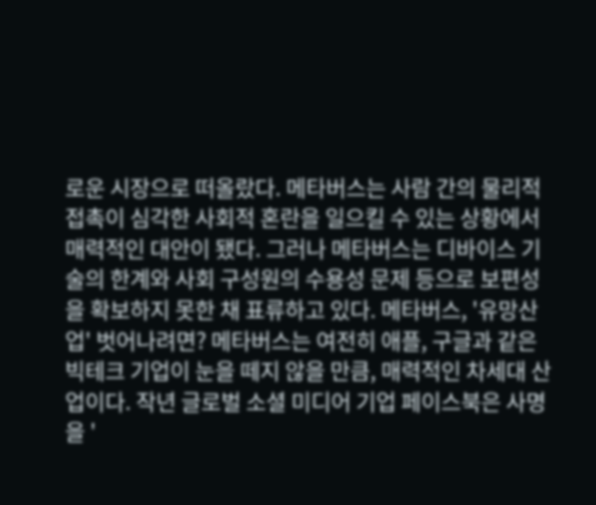로운 시장으로 떠올랐다. 메타버스는 사람 간의 물리적 접촉이 심각한 사회적 혼란을 일으킬 수 있는 상황에서 매력적인 대안이 됐다. 그러나 메타버스는 디바이스 기술의 한계와 사회 구성원의 수용성 문제 등으로 보편성을 확보하지 못한 채 표류하고 있다. 메타버스, '유망산업' 벗어나려면? 메타버스는 여전히 애플, 구글과 같은 빅테크 기업이 눈을 떼지 않을 만큼, 매력적인 차세대 산업이다. 작년 글로벌 소셜 미디어 기업 페이스북은 사명을 '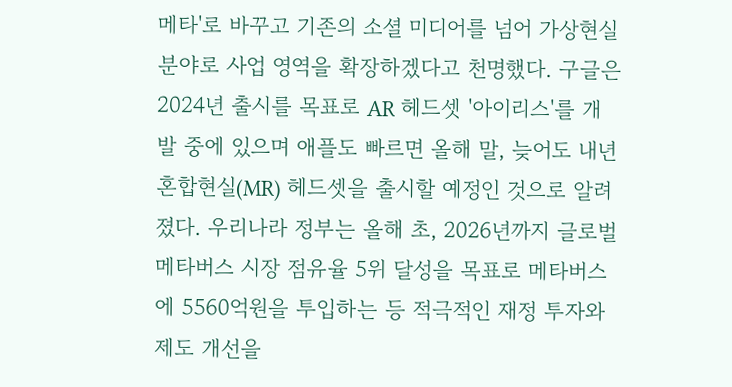메타'로 바꾸고 기존의 소셜 미디어를 넘어 가상현실 분야로 사업 영역을 확장하겠다고 천명했다. 구글은 2024년 출시를 목표로 AR 헤드셋 '아이리스'를 개발 중에 있으며 애플도 빠르면 올해 말, 늦어도 내년 혼합현실(MR) 헤드셋을 출시할 예정인 것으로 알려졌다. 우리나라 정부는 올해 초, 2026년까지 글로벌 메타버스 시장 점유율 5위 달성을 목표로 메타버스에 5560억원을 투입하는 등 적극적인 재정 투자와 제도 개선을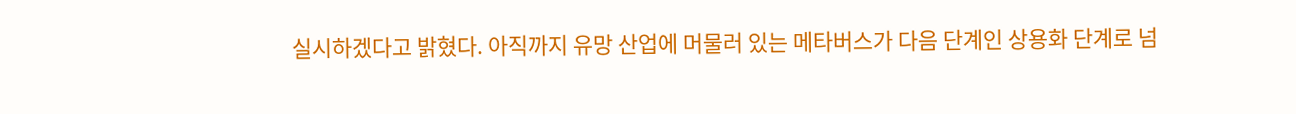실시하겠다고 밝혔다. 아직까지 유망 산업에 머물러 있는 메타버스가 다음 단계인 상용화 단계로 넘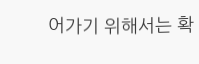어가기 위해서는 확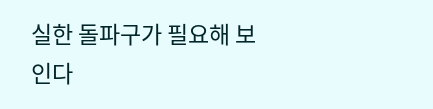실한 돌파구가 필요해 보인다